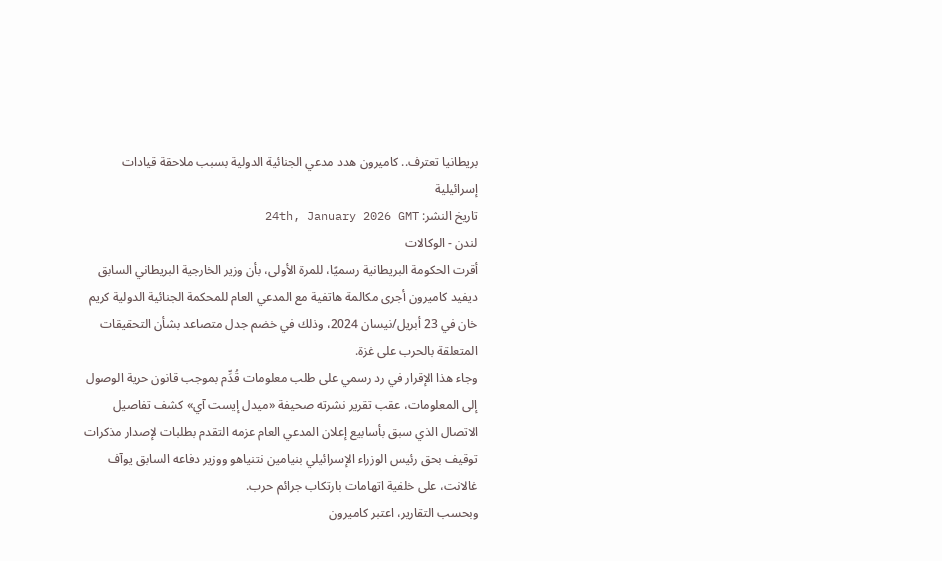بريطانيا تعترف.. كاميرون هدد مدعي الجنائية الدولية بسبب ملاحقة قيادات إسرائيلية
تاريخ النشر: 24th, January 2026 GMT
لندن - الوكالات
أقرت الحكومة البريطانية رسميًا، للمرة الأولى، بأن وزير الخارجية البريطاني السابق ديفيد كاميرون أجرى مكالمة هاتفية مع المدعي العام للمحكمة الجنائية الدولية كريم خان في 23 أبريل/نيسان 2024، وذلك في خضم جدل متصاعد بشأن التحقيقات المتعلقة بالحرب على غزة.
وجاء هذا الإقرار في رد رسمي على طلب معلومات قُدِّم بموجب قانون حرية الوصول إلى المعلومات، عقب تقرير نشرته صحيفة «ميدل إيست آي» كشف تفاصيل الاتصال الذي سبق بأسابيع إعلان المدعي العام عزمه التقدم بطلبات لإصدار مذكرات توقيف بحق رئيس الوزراء الإسرائيلي بنيامين نتنياهو ووزير دفاعه السابق يوآف غالانت، على خلفية اتهامات بارتكاب جرائم حرب.
وبحسب التقارير، اعتبر كاميرون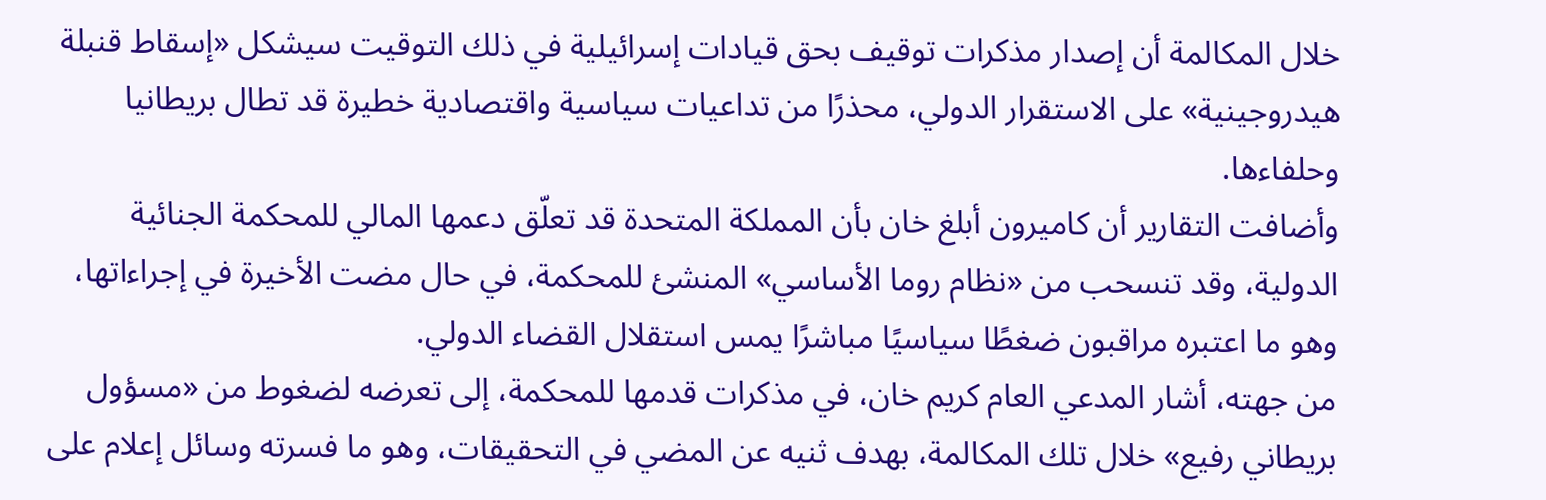خلال المكالمة أن إصدار مذكرات توقيف بحق قيادات إسرائيلية في ذلك التوقيت سيشكل «إسقاط قنبلة هيدروجينية» على الاستقرار الدولي، محذرًا من تداعيات سياسية واقتصادية خطيرة قد تطال بريطانيا وحلفاءها.
وأضافت التقارير أن كاميرون أبلغ خان بأن المملكة المتحدة قد تعلّق دعمها المالي للمحكمة الجنائية الدولية، وقد تنسحب من «نظام روما الأساسي» المنشئ للمحكمة، في حال مضت الأخيرة في إجراءاتها، وهو ما اعتبره مراقبون ضغطًا سياسيًا مباشرًا يمس استقلال القضاء الدولي.
من جهته، أشار المدعي العام كريم خان، في مذكرات قدمها للمحكمة، إلى تعرضه لضغوط من «مسؤول بريطاني رفيع» خلال تلك المكالمة، بهدف ثنيه عن المضي في التحقيقات، وهو ما فسرته وسائل إعلام على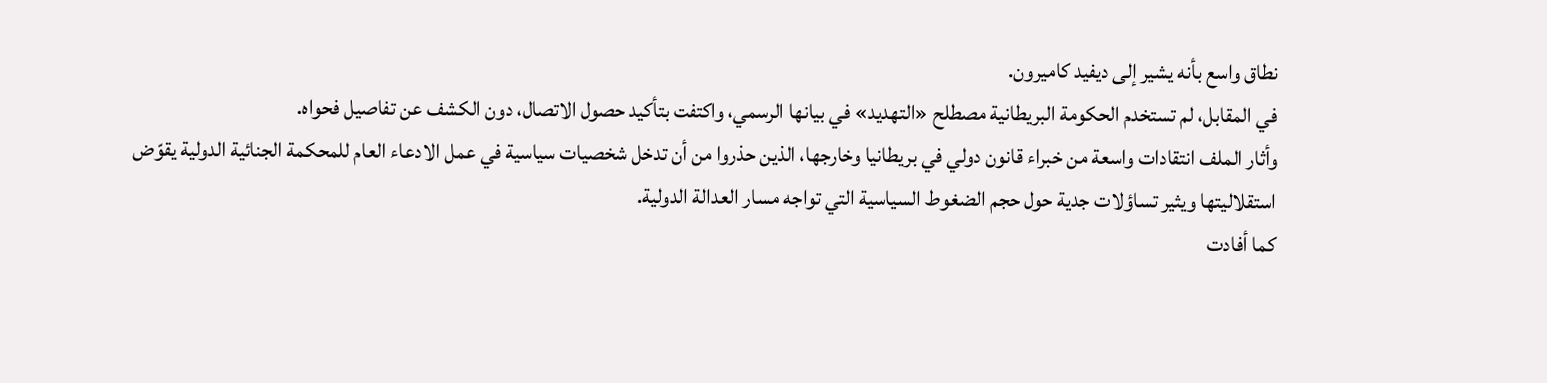نطاق واسع بأنه يشير إلى ديفيد كاميرون.
في المقابل، لم تستخدم الحكومة البريطانية مصطلح «التهديد» في بيانها الرسمي، واكتفت بتأكيد حصول الاتصال، دون الكشف عن تفاصيل فحواه.
وأثار الملف انتقادات واسعة من خبراء قانون دولي في بريطانيا وخارجها، الذين حذروا من أن تدخل شخصيات سياسية في عمل الادعاء العام للمحكمة الجنائية الدولية يقوّض استقلاليتها ويثير تساؤلات جدية حول حجم الضغوط السياسية التي تواجه مسار العدالة الدولية.
كما أفادت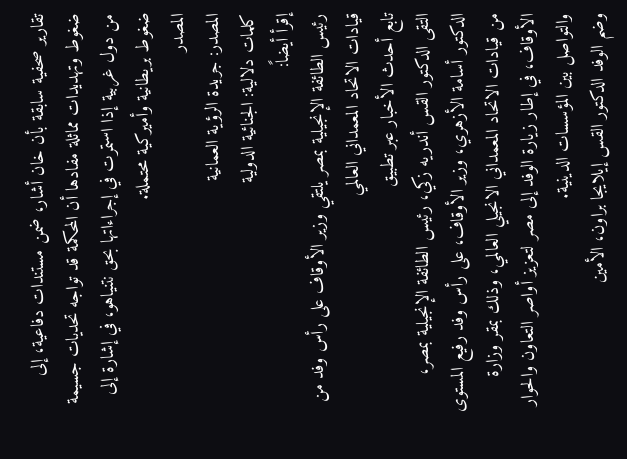تقارير صحفية سابقة بأن خان أشار، ضمن مستندات دفاعية، إلى ضغوط وتهديدات مماثلة مفادها أن المحكمة قد تواجه تحديات جسيمة من دول غربية إذا استمرت في إجراءاتها بحق نتنياهو، في إشارة إلى ضغوط بريطانية وأميركية محتملة.
المصدر
المصدر: جريدة الرؤية العمانية
كلمات دلالية: الجنائیة الدولیة
إقرأ أيضاً:
رئيس الطائفة الإنجيلية بمصر يلتقي وزير الأوقاف على رأس وفد من قيادات الاتحاد المعمداني العالمي
تابع أحدث الأخبار عبر تطبيق
التقى الدكتور القس أندريه زكي، رئيس الطائفة الإنجيلية بمصر، الدكتور أسامة الأزهري، وزير الأوقاف، على رأس وفد رفيع المستوى من قيادات الاتحاد المعمداني الانجيلي العالمي، وذلك بمقر وزارة الأوقاف، في إطار زيارة الوفد إلى مصر لتعزيز أواصر التعاون والحوار والتواصل بين المؤسسات الدينية.
وضم الوفد الدكتور القس إيلايجا براون، الأمين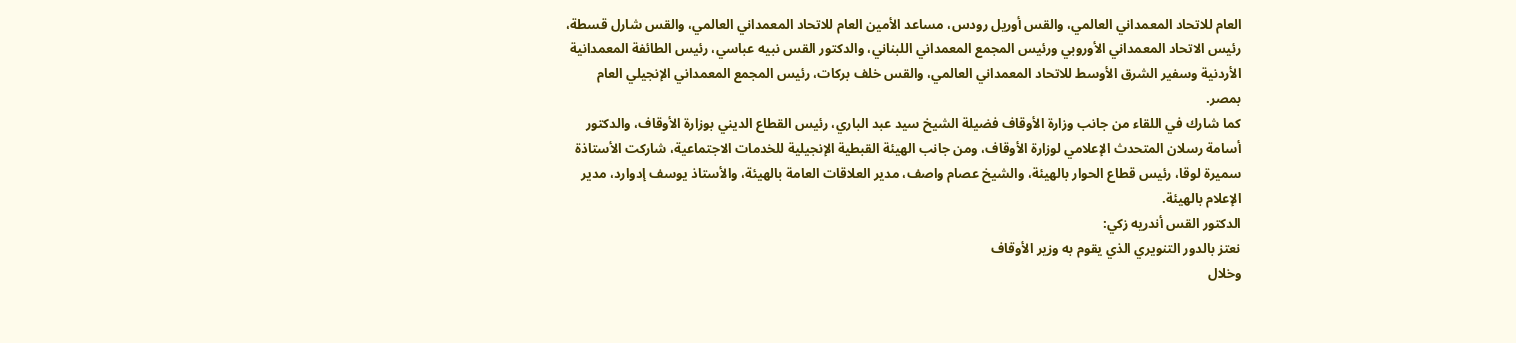العام للاتحاد المعمداني العالمي، والقس أوريل رودس، مساعد الأمين العام للاتحاد المعمداني العالمي، والقس شارل قسطة، رئيس الاتحاد المعمداني الأوروبي ورئيس المجمع المعمداني اللبناني، والدكتور القس نبيه عباسي، رئيس الطائفة المعمدانية الأردنية وسفير الشرق الأوسط للاتحاد المعمداني العالمي، والقس خلف بركات، رئيس المجمع المعمداني الإنجيلي العام بمصر.
كما شارك في اللقاء من جانب وزارة الأوقاف فضيلة الشيخ سيد عبد الباري، رئيس القطاع الديني بوزارة الأوقاف، والدكتور أسامة رسلان المتحدث الإعلامي لوزارة الأوقاف، ومن جانب الهيئة القبطية الإنجيلية للخدمات الاجتماعية، شاركت الأستاذة سميرة لوقا، رئيس قطاع الحوار بالهيئة، والشيخ عصام واصف، مدير العلاقات العامة بالهيئة، والأستاذ يوسف إدوارد، مدير الإعلام بالهيئة.
الدكتور القس أندريه زكي:
نعتز بالدور التنويري الذي يقوم به وزير الأوقاف
وخلال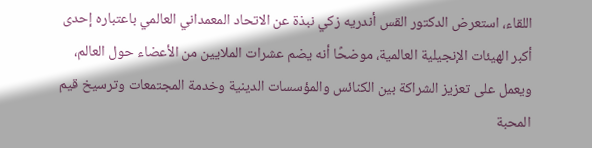اللقاء، استعرض الدكتور القس أندريه زكي نبذة عن الاتحاد المعمداني العالمي باعتباره إحدى أكبر الهيئات الإنجيلية العالمية، موضحًا أنه يضم عشرات الملايين من الأعضاء حول العالم، ويعمل على تعزيز الشراكة بين الكنائس والمؤسسات الدينية وخدمة المجتمعات وترسيخ قيم المحبة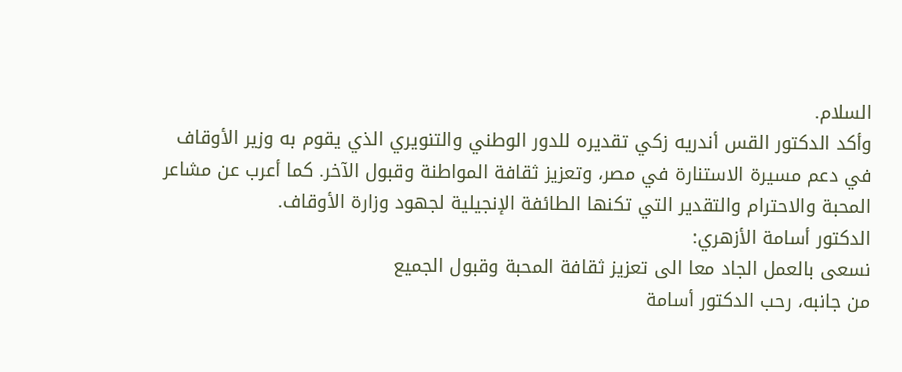السلام.
وأكد الدكتور القس أندريه زكي تقديره للدور الوطني والتنويري الذي يقوم به وزير الأوقاف في دعم مسيرة الاستنارة في مصر، وتعزيز ثقافة المواطنة وقبول الآخر. كما أعرب عن مشاعر المحبة والاحترام والتقدير التي تكنها الطائفة الإنجيلية لجهود وزارة الأوقاف.
الدكتور أسامة الأزهري:
نسعى بالعمل الجاد معا الى تعزيز ثقافة المحبة وقبول الجميع
من جانبه، رحب الدكتور أسامة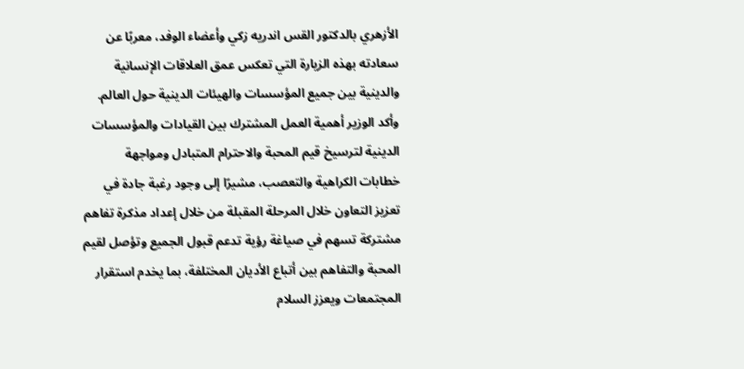الأزهري بالدكتور القس اندريه زكي وأعضاء الوفد، معربًا عن سعادته بهذه الزيارة التي تعكس عمق العلاقات الإنسانية والدينية بين جميع المؤسسات والهيئات الدينية حول العالم.
وأكد الوزير أهمية العمل المشترك بين القيادات والمؤسسات الدينية لترسيخ قيم المحبة والاحترام المتبادل ومواجهة خطابات الكراهية والتعصب، مشيرًا إلى وجود رغبة جادة في تعزيز التعاون خلال المرحلة المقبلة من خلال إعداد مذكرة تفاهم مشتركة تسهم في صياغة رؤية تدعم قبول الجميع وتؤصل لقيم المحبة والتفاهم بين أتباع الأديان المختلفة، بما يخدم استقرار المجتمعات ويعزز السلام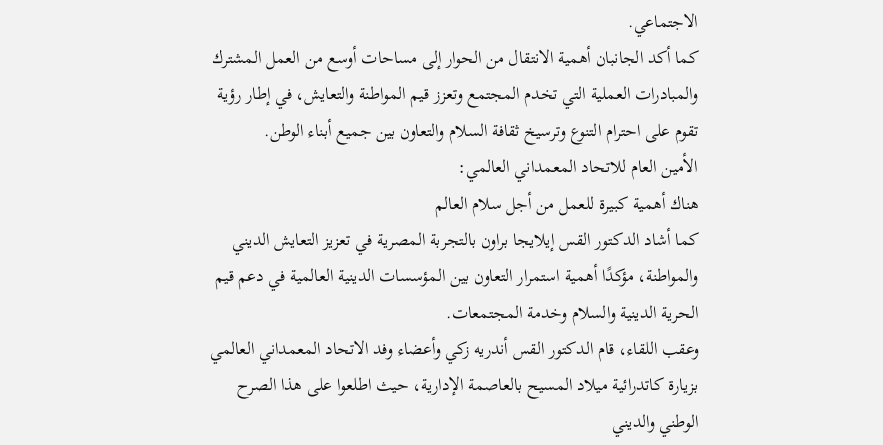الاجتماعي.
كما أكد الجانبان أهمية الانتقال من الحوار إلى مساحات أوسع من العمل المشترك والمبادرات العملية التي تخدم المجتمع وتعزز قيم المواطنة والتعايش، في إطار رؤية تقوم على احترام التنوع وترسيخ ثقافة السلام والتعاون بين جميع أبناء الوطن.
الأمين العام للاتحاد المعمداني العالمي:
هناك أهمية كبيرة للعمل من أجل سلام العالم
كما أشاد الدكتور القس إيلايجا براون بالتجربة المصرية في تعزيز التعايش الديني والمواطنة، مؤكدًا أهمية استمرار التعاون بين المؤسسات الدينية العالمية في دعم قيم الحرية الدينية والسلام وخدمة المجتمعات.
وعقب اللقاء، قام الدكتور القس أندريه زكي وأعضاء وفد الاتحاد المعمداني العالمي بزيارة كاتدرائية ميلاد المسيح بالعاصمة الإدارية، حيث اطلعوا على هذا الصرح الوطني والديني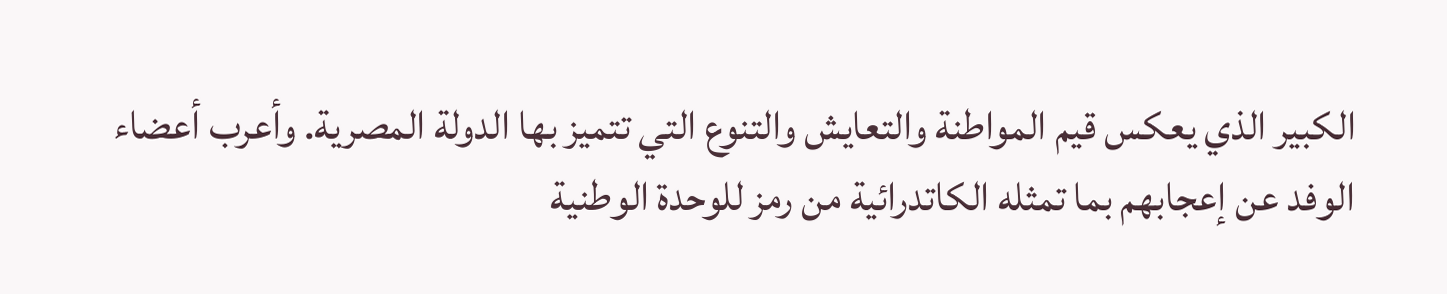الكبير الذي يعكس قيم المواطنة والتعايش والتنوع التي تتميز بها الدولة المصرية. وأعرب أعضاء الوفد عن إعجابهم بما تمثله الكاتدرائية من رمز للوحدة الوطنية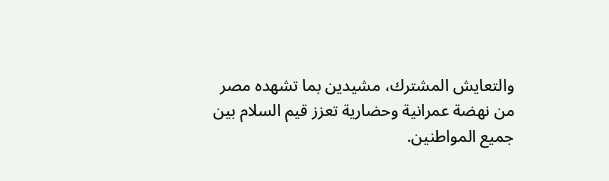والتعايش المشترك، مشيدين بما تشهده مصر من نهضة عمرانية وحضارية تعزز قيم السلام بين جميع المواطنين.